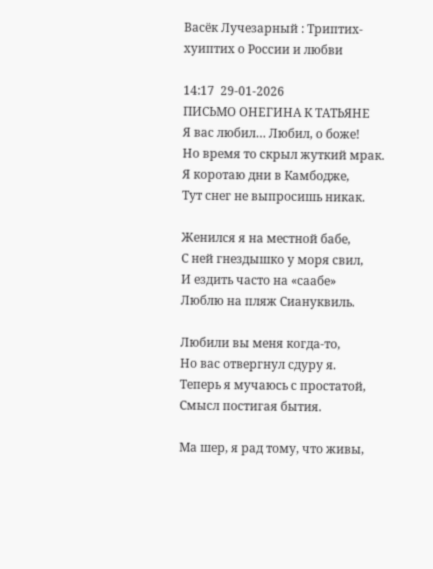Васёк Лучезарный : Триптих-хуиптих о России и любви

14:17  29-01-2026
ПИСЬМО ОНЕГИНА К ТАТЬЯНЕ
Я вас любил… Любил, о боже!
Но время то скрыл жуткий мрак.
Я коротаю дни в Камбодже,
Тут снег не выпросишь никак.

Женился я на местной бабе,
С ней гнездышко у моря свил,
И ездить часто на «саабе»
Люблю на пляж Сиануквиль.

Любили вы меня когда-то,
Но вас отвергнул сдуру я.
Теперь я мучаюсь с простатой,
Смысл постигая бытия.

Ма шер, я рад тому, что живы,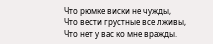Что рюмке виски не чужды,
Что вести грустные все лживы,
Что нет у вас ко мне вражды.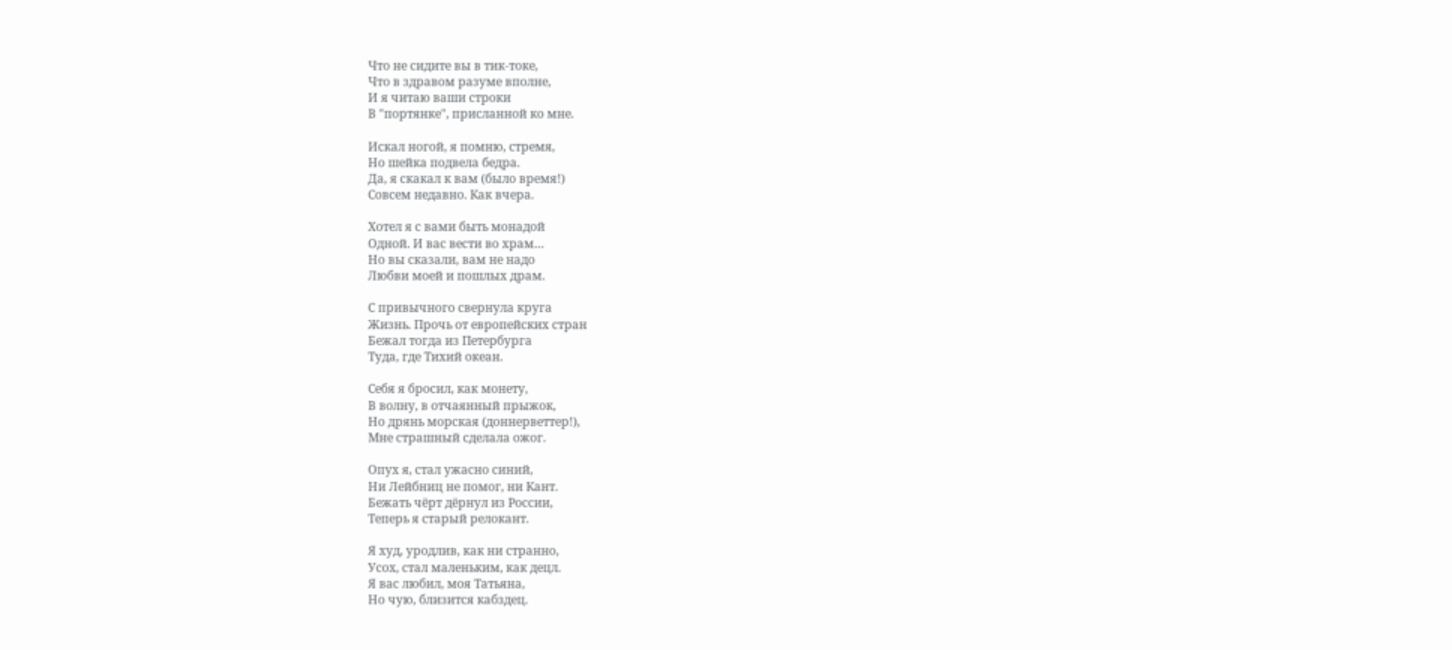Что не сидите вы в тик-токе,
Что в здравом разуме вполне,
И я читаю ваши строки
В "портянке", присланной ко мне.

Искал ногой, я помню, стремя,
Но шейка подвела бедра.
Да, я скакал к вам (было время!)
Совсем недавно. Как вчера.

Хотел я с вами быть монадой
Одной. И вас вести во храм…
Но вы сказали, вам не надо
Любви моей и пошлых драм.

С привычного свернула круга
Жизнь. Прочь от европейских стран
Бежал тогда из Петербурга
Туда, где Тихий океан.

Себя я бросил, как монету,
В волну, в отчаянный прыжок,
Но дрянь морская (доннерветтер!),
Мне страшный сделала ожог.

Опух я, стал ужасно синий,
Ни Лейбниц не помог, ни Кант.
Бежать чёрт дёрнул из России,
Теперь я старый релокант.

Я худ, уродлив, как ни странно,
Усох, стал маленьким, как децл.
Я вас любил, моя Татьяна,
Но чую, близится кабздец.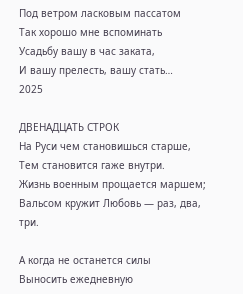Под ветром ласковым пассатом
Так хорошо мне вспоминать
Усадьбу вашу в час заката,
И вашу прелесть, вашу стать…
2025

ДВЕНАДЦАТЬ СТРОК
На Руси чем становишься старше,
Тем становится гаже внутри.
Жизнь военным прощается маршем;
Вальсом кружит Любовь — раз, два, три.

А когда не останется силы
Выносить ежедневную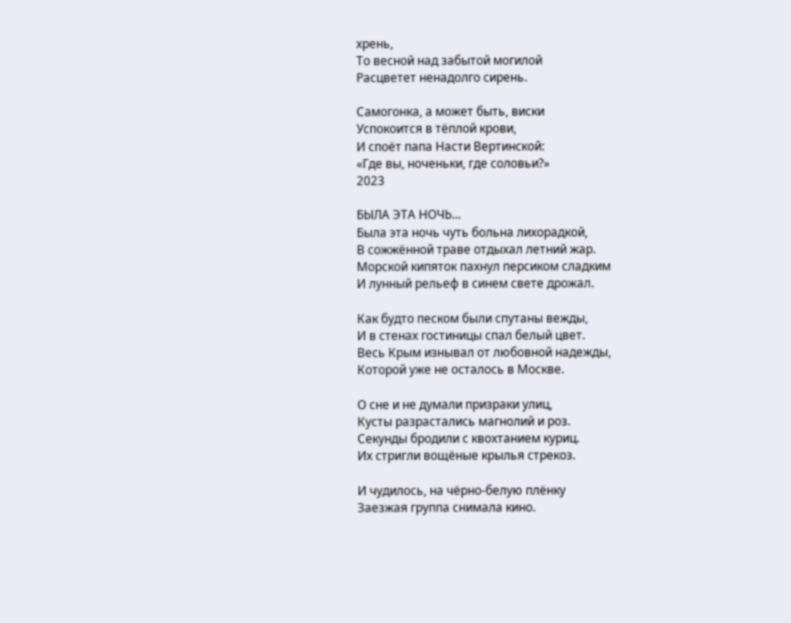хрень,
То весной над забытой могилой
Расцветет ненадолго сирень.

Самогонка, а может быть, виски
Успокоится в тёплой крови,
И споёт папа Насти Вертинской:
«Где вы, ноченьки, где соловьи?»
2023

БЫЛА ЭТА НОЧЬ...
Была эта ночь чуть больна лихорадкой,
В сожжённой траве отдыхал летний жар.
Морской кипяток пахнул персиком сладким
И лунный рельеф в синем свете дрожал.

Как будто песком были спутаны вежды,
И в стенах гостиницы спал белый цвет.
Весь Крым изнывал от любовной надежды,
Которой уже не осталось в Москве.

О сне и не думали призраки улиц,
Кусты разрастались магнолий и роз.
Секунды бродили с квохтанием куриц.
Их стригли вощёные крылья стрекоз.

И чудилось, на чёрно-белую плёнку
Заезжая группа снимала кино.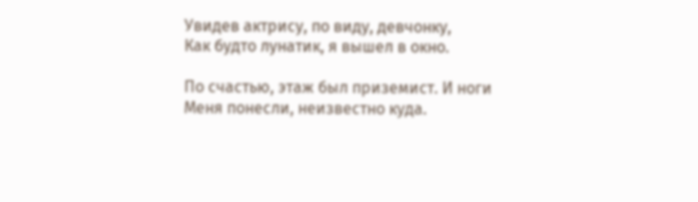Увидев актрису, по виду, девчонку,
Как будто лунатик, я вышел в окно.

По счастью, этаж был приземист. И ноги
Меня понесли, неизвестно куда.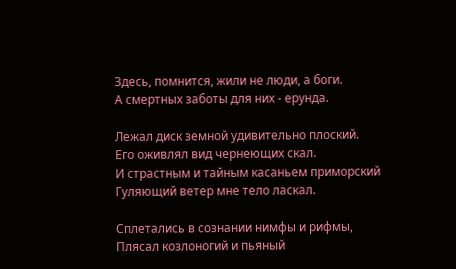Здесь, помнится, жили не люди, а боги.
А смертных заботы для них - ерунда.

Лежал диск земной удивительно плоский.
Его оживлял вид чернеющих скал.
И страстным и тайным касаньем приморский
Гуляющий ветер мне тело ласкал.

Сплетались в сознании нимфы и рифмы,
Плясал козлоногий и пьяный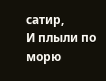сатир,
И плыли по морю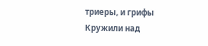триеры, и грифы
Кружили над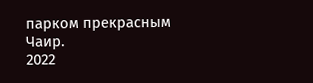парком прекрасным Чаир.
2022